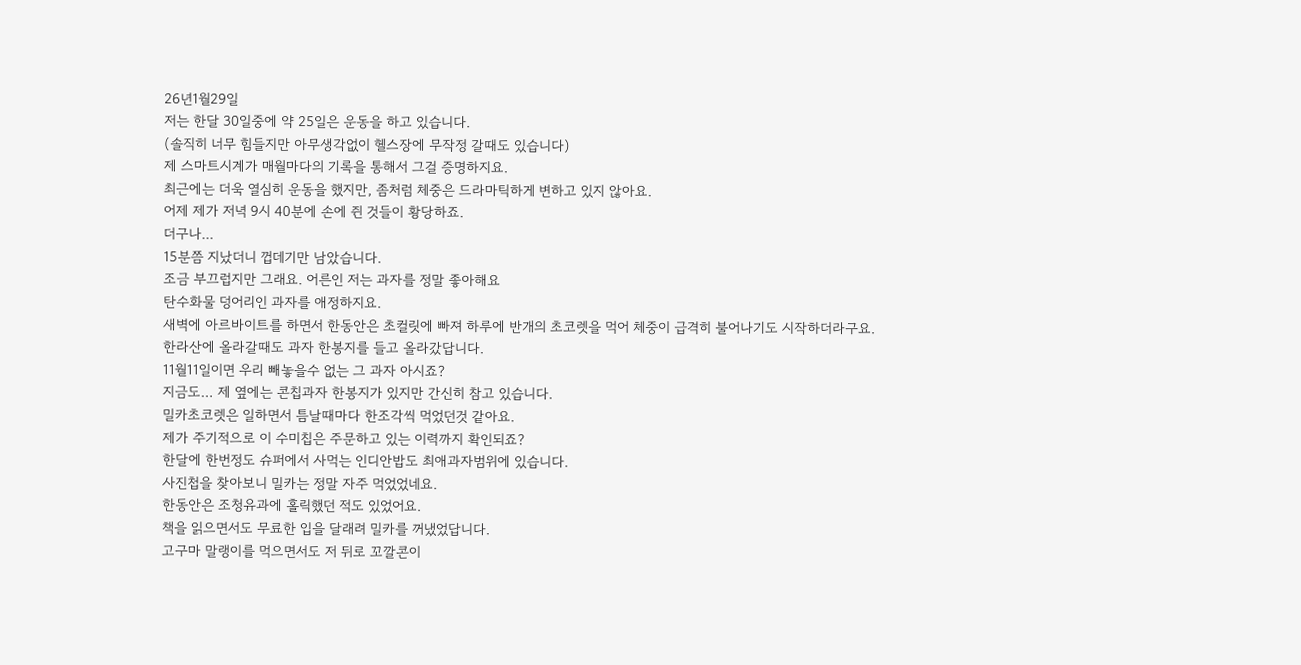26년1월29일
저는 한달 30일중에 약 25일은 운동을 하고 있습니다.
(솔직히 너무 힘들지만 아무생각없이 헬스장에 무작정 갈때도 있습니다)
제 스마트시계가 매월마다의 기록을 통해서 그걸 증명하지요.
최근에는 더욱 열심히 운동을 했지만, 좀처럼 체중은 드라마틱하게 변하고 있지 않아요.
어제 제가 저녁 9시 40분에 손에 쥔 것들이 황당하죠.
더구나...
15분쯤 지났더니 껍데기만 남았습니다.
조금 부끄럽지만 그래요. 어른인 저는 과자를 정말 좋아해요
탄수화물 덩어리인 과자를 애정하지요.
새벽에 아르바이트를 하면서 한동안은 초컬릿에 빠져 하루에 반개의 초코렛을 먹어 체중이 급격히 불어나기도 시작하더라구요.
한라산에 올라갈때도 과자 한봉지를 들고 올라갔답니다.
11월11일이면 우리 빼놓을수 없는 그 과자 아시죠?
지금도… 제 옆에는 콘칩과자 한봉지가 있지만 간신히 참고 있습니다.
밀카초코렛은 일하면서 틈날때마다 한조각씩 먹었던것 같아요.
제가 주기적으로 이 수미칩은 주문하고 있는 이력까지 확인되죠?
한달에 한번정도 슈퍼에서 사먹는 인디안밥도 최애과자범위에 있습니다.
사진첩을 찾아보니 밀카는 정말 자주 먹었었네요.
한동안은 조청유과에 홀릭했던 적도 있었어요.
책을 읽으면서도 무료한 입을 달래려 밀카를 꺼냈었답니다.
고구마 말랭이를 먹으면서도 저 뒤로 꼬깔콘이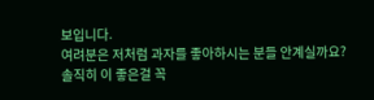보입니다.
여려분은 저처럼 과자를 좋아하시는 분들 안계실까요?
솔직히 이 좋은걸 꼭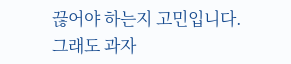끊어야 하는지 고민입니다.
그래도 과자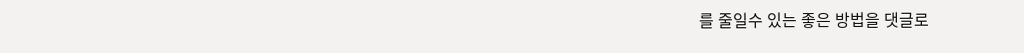를 줄일수 있는 좋은 방법을 댓글로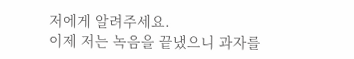저에게 알려주세요.
이제 저는 녹음을 끝냈으니 과자를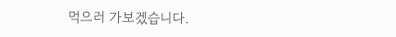먹으러 가보겠습니다.